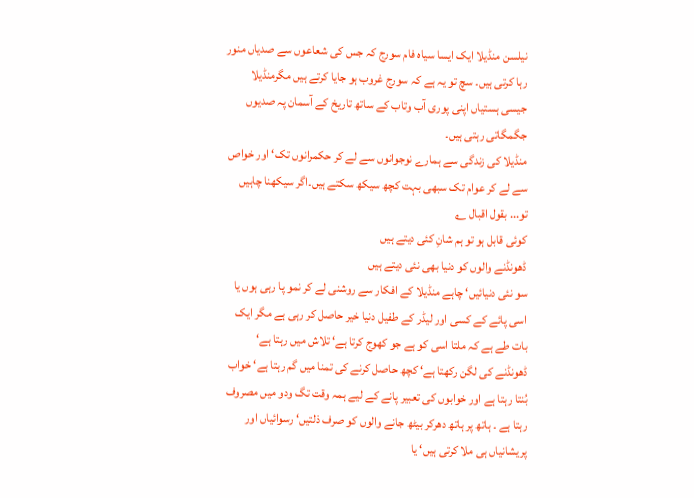نیلسن منڈیلا ایک ایسا سیاہ فام سورج کہ جس کی شعاعوں سے صدیاں منور رہا کرتی ہیں۔ سچ تو یہ ہے کہ سورج غروب ہو جایا کرتے ہیں مگرمنڈیلا جیسی ہستیاں اپنی پوری آب وتاب کے ساتھ تاریخ کے آسمان پہ صدیوں جگمگاتی رہتی ہیں۔
منڈیلا کی زندگی سے ہمارے نوجوانوں سے لے کر حکمرانوں تک‘ اور خواص سے لے کر عوام تک سبھی بہت کچھ سیکھ سکتے ہیں۔اگر سیکھنا چاہیں تو... بقول اقبال ؎
کوئی قابل ہو تو ہم شانِ کئی دیتے ہیں
ڈھونڈنے والوں کو دنیا بھی نئی دیتے ہیں
سو نئی دنیائیں‘ چاہے منڈیلا کے افکار سے روشنی لے کر نمو پا رہی ہوں یا اسی پائے کے کسی اور لیڈر کے طفیل دنیا خیر حاصل کر رہی ہے مگر ایک بات طے ہے کہ ملتا اسی کو ہے جو کھوج کرتا ہے‘ تلاش میں رہتا ہے‘ ڈھونڈنے کی لگن رکھتا ہے‘ کچھ حاصل کرنے کی تمنا میں گم رہتا ہے‘ خواب بُنتا رہتا ہے اور خوابوں کی تعبیر پانے کے لیے ہمہ وقت تگ ودو میں مصروف رہتا ہے ۔ ہاتھ پر ہاتھ دھرکر بیٹھ جانے والوں کو صرف ذلتیں‘ رسوائیاں اور پریشانیاں ہی ملا کرتی ہیں‘ یا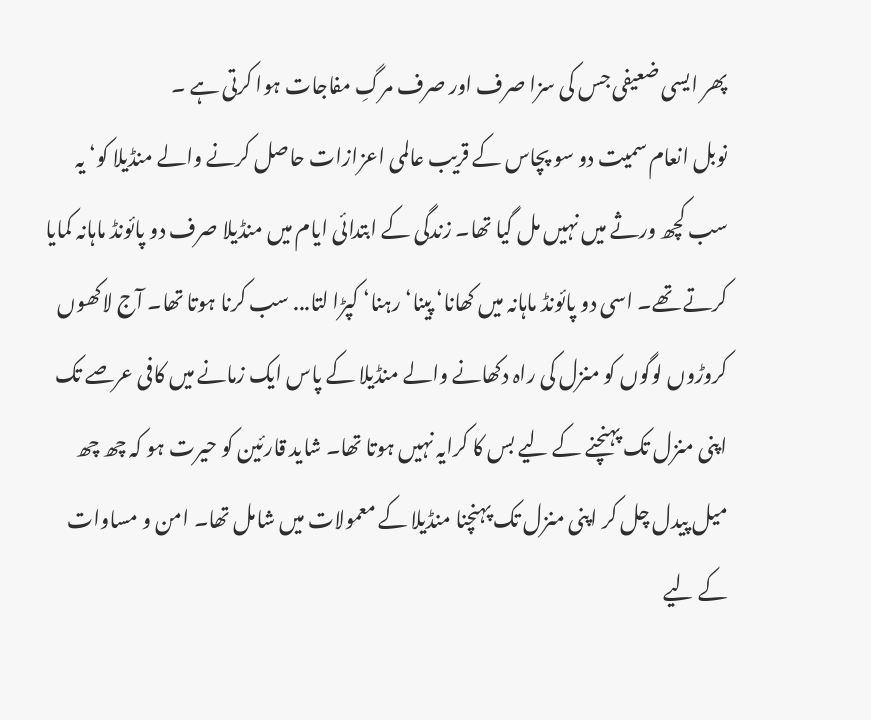پھر ایسی ضعیفی جس کی سزا صرف اور صرف مرگِ مفاجات ہوا کرتی ہے ۔
نوبل انعام سمیت دو سو پچاس کے قریب عالمی اعزازات حاصل کرنے والے منڈیلا کو‘ یہ سب کچھ ورثے میں نہیں مل گیا تھا۔ زندگی کے ابتدائی ایام میں منڈیلا صرف دو پائونڈ ماہانہ کمایا کرتے تھے۔ اسی دو پائونڈ ماہانہ میں کھانا‘ پینا‘ رہنا‘ کپڑا لتا... سب کرنا ہوتا تھا۔ آج لاکھوں کروڑوں لوگوں کو منزل کی راہ دکھانے والے منڈیلا کے پاس ایک زمانے میں کافی عرصے تک اپنی منزل تک پہنچنے کے لیے بس کا کرایہ نہیں ہوتا تھا۔ شاید قارئین کو حیرت ہو کہ چھ چھ میل پیدل چل کر اپنی منزل تک پہنچنا منڈیلا کے معمولات میں شامل تھا۔ امن و مساوات کے لیے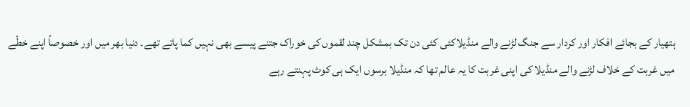ہتھیار کے بجائے افکار اور کردار سے جنگ لڑنے والے منڈیلاکئی کئی دن تک بمشکل چند لقموں کی خوراک جتنے پیسے بھی نہیں کما پاتے تھے۔ دنیا بھر میں اور خصوصاً اپنے خطّے میں غربت کے خلاف لڑنے والے منڈیلا کی اپنی غربت کا یہ عالم تھا کہ منڈیلا برسوں ایک ہی کوٹ پہنتے رہے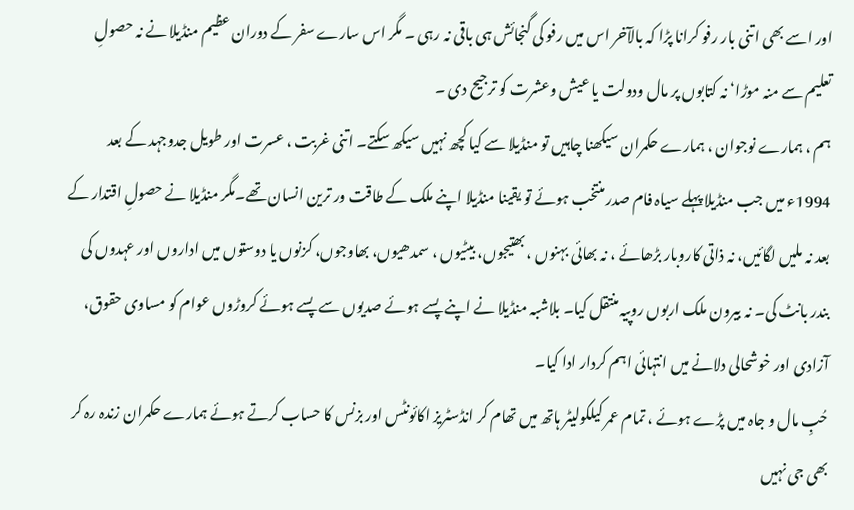اور اسے بھی اتنی بار رفو کرانا پڑا کہ بالآخر اس میں رفو کی گنجائش ہی باقی نہ رہی ۔ مگر اس سارے سفر کے دوران عظیم منڈیلا نے نہ حصولِ تعلیم سے منہ موڑا‘ نہ کتابوں پر مال ودولت یا عیش وعشرت کو ترجیح دی ۔
ہم ، ہمارے نوجوان ، ہمارے حکمران سیکھنا چاہیں تو منڈیلا سے کیا کچھ نہیں سیکھ سکتے۔ اتنی غربت ، عسرت اور طویل جدوجہد کے بعد 1994ء میں جب منڈیلا پہلے سیاہ فام صدر منتخب ہوئے تو یقینا منڈیلا اپنے ملک کے طاقت ور ترین انسان تھے۔مگر منڈیلا نے حصولِ اقتدار کے بعد نہ ملیں لگائیں، نہ ذاتی کاروبار بڑھائے ، نہ بھائی بہنوں ، بھتیجوں، بیٹیوں ، سمدھیوں، بھاوجوں، کزنوں یا دوستوں میں اداروں اور عہدوں کی بندر بانٹ کی۔ نہ بیرون ملک اربوں روپیہ منتقل کیا۔ بلاشبہ منڈیلا نے اپنے پسے ہوئے صدیوں سے پسے ہوئے کروڑوں عوام کو مساوی حقوق، آزادی اور خوشحالی دلانے میں انتہائی اہم کردار ادا کیا۔
حُبِ مال و جاہ میں پڑے ہوئے ، تمام عمر کیلکولیٹر ہاتھ میں تھام کر انڈسٹریز اکائونٹس اور بزنس کا حساب کرتے ہوئے ہمارے حکمران زندہ رہ کر بھی جی نہیں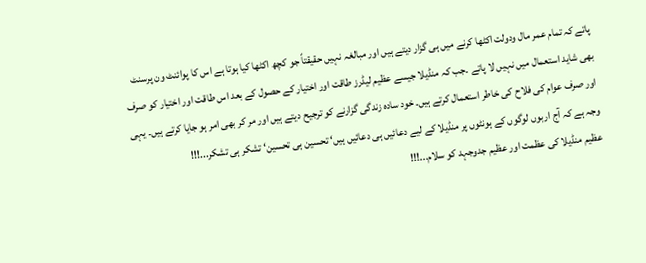پاتے کہ تمام عمر مال ودولت اکٹھا کرنے میں ہی گزار دیتے ہیں اور مبالغہ نہیں حقیقتاً جو کچھ اکٹھا کیا ہوتا ہے اس کا پوائنٹ ون پرسنٹ بھی شاید استعمال میں نہیں لا پاتے ۔جب کہ منڈیلا جیسے عظیم لیڈرز طاقت اور اختیار کے حصول کے بعد اس طاقت اور اختیار کو صرف اور صرف عوام کی فلاح کی خاطر استعمال کرتے ہیں۔ خود سادہ زندگی گزارنے کو ترجیح دیتے ہیں اور مر کر بھی امر ہو جایا کرتے ہیں۔ یہی وجہ ہے کہ آج اربوں لوگوں کے ہونٹوں پر منڈیلا کے لیے دعائیں ہی دعائیں ہیں‘ تحسین ہی تحسین‘ تشکر ہی تشکر...!!!
عظیم منڈیلا کی عظمت اور عظیم جدوجہد کو سلام...!!!